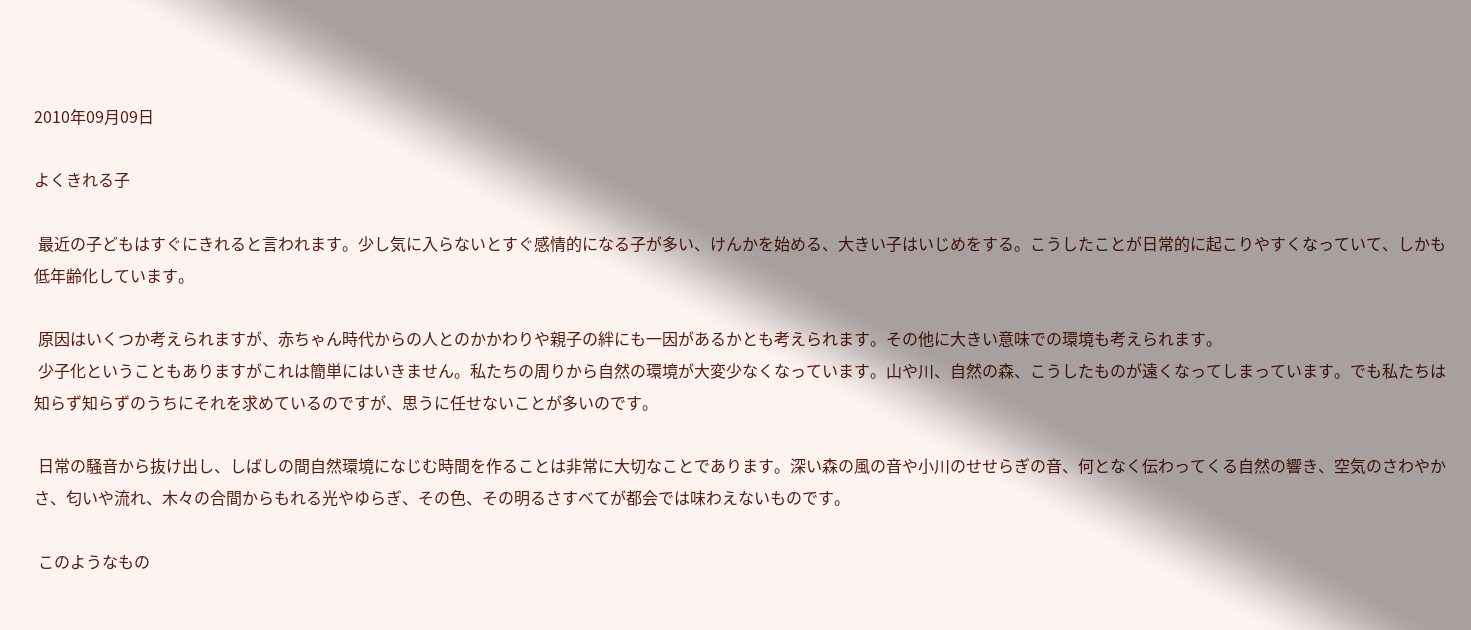2010年09月09日

よくきれる子

 最近の子どもはすぐにきれると言われます。少し気に入らないとすぐ感情的になる子が多い、けんかを始める、大きい子はいじめをする。こうしたことが日常的に起こりやすくなっていて、しかも低年齢化しています。

 原因はいくつか考えられますが、赤ちゃん時代からの人とのかかわりや親子の絆にも一因があるかとも考えられます。その他に大きい意味での環境も考えられます。
 少子化ということもありますがこれは簡単にはいきません。私たちの周りから自然の環境が大変少なくなっています。山や川、自然の森、こうしたものが遠くなってしまっています。でも私たちは知らず知らずのうちにそれを求めているのですが、思うに任せないことが多いのです。

 日常の騒音から抜け出し、しばしの間自然環境になじむ時間を作ることは非常に大切なことであります。深い森の風の音や小川のせせらぎの音、何となく伝わってくる自然の響き、空気のさわやかさ、匂いや流れ、木々の合間からもれる光やゆらぎ、その色、その明るさすべてが都会では味わえないものです。

 このようなもの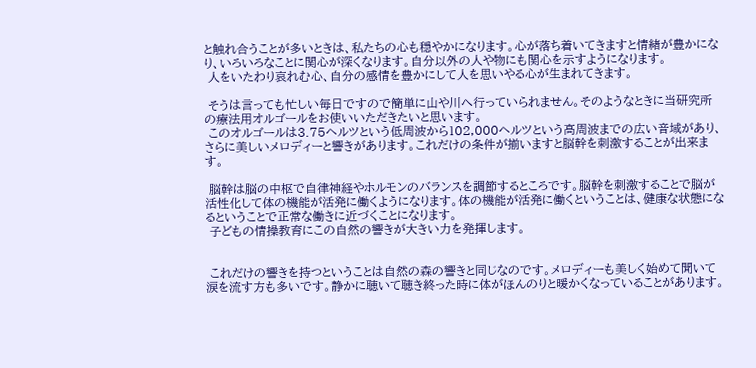と触れ合うことが多いときは、私たちの心も穏やかになります。心が落ち着いてきますと情緒が豊かになり、いろいろなことに関心が深くなります。自分以外の人や物にも関心を示すようになります。
 人をいたわり哀れむ心、自分の感情を豊かにして人を思いやる心が生まれてきます。

 そうは言っても忙しい毎日ですので簡単に山や川へ行っていられません。そのようなときに当研究所の療法用オルゴールをお使いいただきたいと思います。
 このオルゴールは3.75ヘルツという低周波から102,000ヘルツという高周波までの広い音域があり、さらに美しいメロディーと響きがあります。これだけの条件が揃いますと脳幹を刺激することが出来ます。

 脳幹は脳の中枢で自律神経やホルモンのバランスを調節するところです。脳幹を刺激することで脳が活性化して体の機能が活発に働くようになります。体の機能が活発に働くということは、健康な状態になるということで正常な働きに近づくことになります。
 子どもの情操教育にこの自然の響きが大きい力を発揮します。


 これだけの響きを持つということは自然の森の響きと同じなのです。メロディーも美しく始めて聞いて涙を流す方も多いです。静かに聴いて聴き終った時に体がほんのりと暖かくなっていることがあります。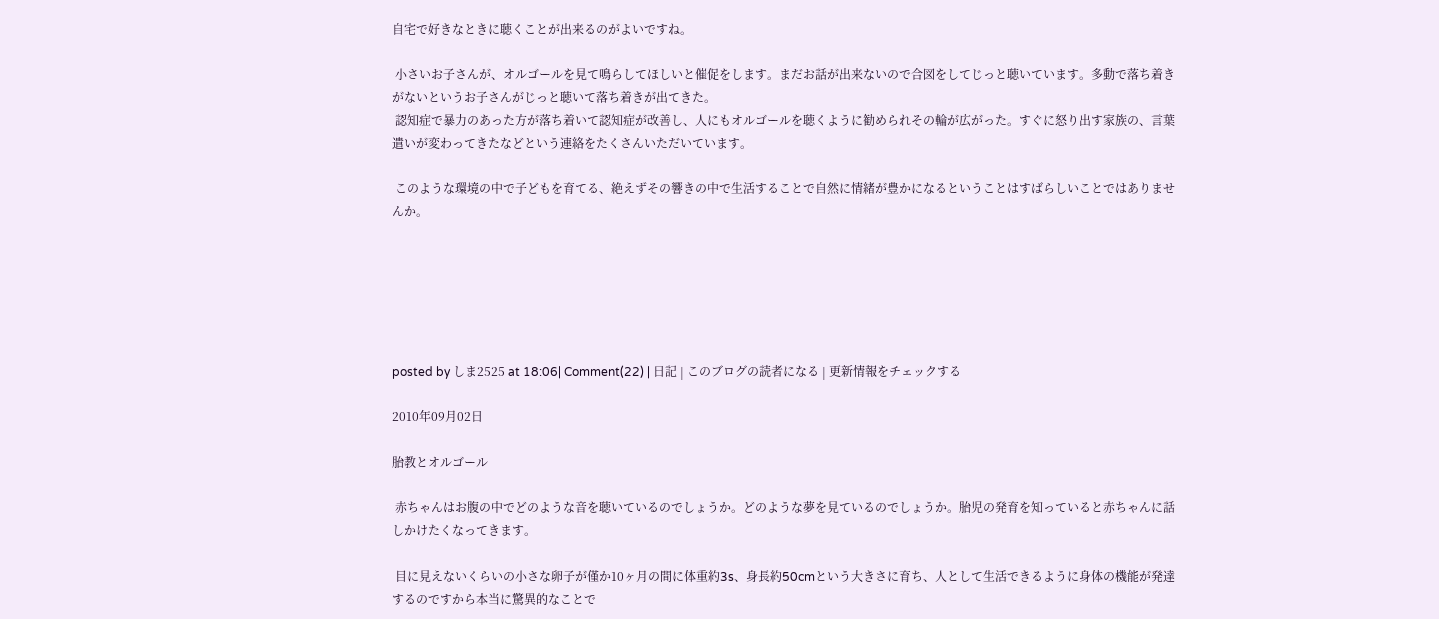自宅で好きなときに聴くことが出来るのがよいですね。

 小さいお子さんが、オルゴールを見て鳴らしてほしいと催促をします。まだお話が出来ないので合図をしてじっと聴いています。多動で落ち着きがないというお子さんがじっと聴いて落ち着きが出てきた。
 認知症で暴力のあった方が落ち着いて認知症が改善し、人にもオルゴールを聴くように勧められその輪が広がった。すぐに怒り出す家族の、言葉遣いが変わってきたなどという連絡をたくさんいただいています。

 このような環境の中で子どもを育てる、絶えずその響きの中で生活することで自然に情緒が豊かになるということはすばらしいことではありませんか。






posted by しま2525 at 18:06| Comment(22) | 日記 | このブログの読者になる | 更新情報をチェックする

2010年09月02日

胎教とオルゴール

 赤ちゃんはお腹の中でどのような音を聴いているのでしょうか。どのような夢を見ているのでしょうか。胎児の発育を知っていると赤ちゃんに話しかけたくなってきます。

 目に見えないくらいの小さな卵子が僅か10ヶ月の間に体重約3s、身長約50cmという大きさに育ち、人として生活できるように身体の機能が発達するのですから本当に驚異的なことで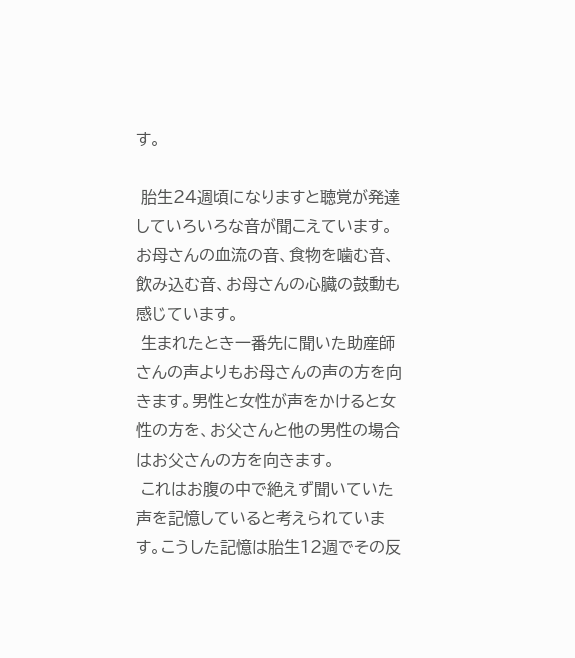す。

 胎生24週頃になりますと聴覚が発達していろいろな音が聞こえています。お母さんの血流の音、食物を噛む音、飲み込む音、お母さんの心臓の鼓動も感じています。
 生まれたとき一番先に聞いた助産師さんの声よりもお母さんの声の方を向きます。男性と女性が声をかけると女性の方を、お父さんと他の男性の場合はお父さんの方を向きます。
 これはお腹の中で絶えず聞いていた声を記憶していると考えられています。こうした記憶は胎生12週でその反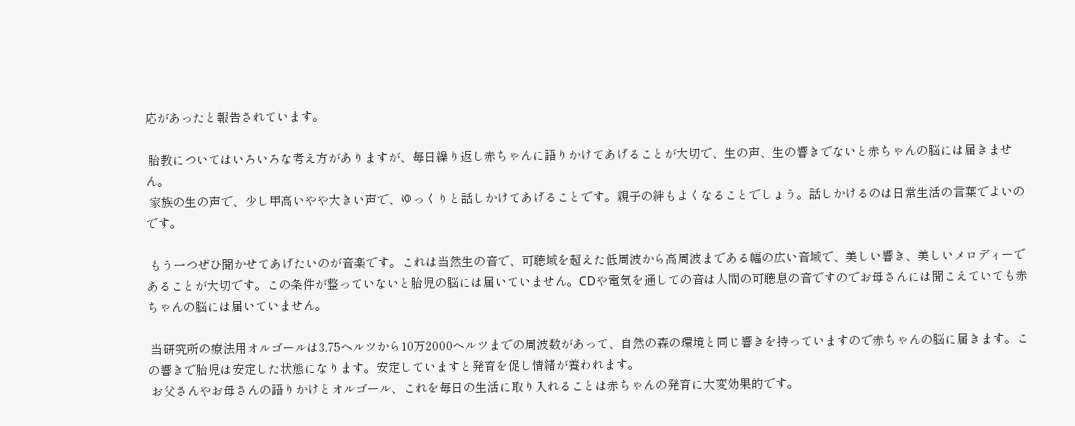応があったと報告されています。

 胎教についてはいろいろな考え方がありますが、毎日繰り返し赤ちゃんに語りかけてあげることが大切で、生の声、生の響きでないと赤ちゃんの脳には届きません。
 家族の生の声で、少し甲高いやや大きい声で、ゆっくりと話しかけてあげることです。親子の絆もよくなることでしょう。話しかけるのは日常生活の言葉でよいのです。

 もう一つぜひ聞かせてあげたいのが音楽です。これは当然生の音で、可聴域を超えた低周波から高周波まである幅の広い音域で、美しい響き、美しいメロディーであることが大切です。この条件が整っていないと胎児の脳には届いていません。CDや電気を通しての音は人間の可聴息の音ですのでお母さんには聞こえていても赤ちゃんの脳には届いていません。

 当研究所の療法用オルゴールは3.75ヘルツから10万2000ヘルツまでの周波数があって、自然の森の環境と同じ響きを持っていますので赤ちゃんの脳に届きます。この響きで胎児は安定した状態になります。安定していますと発育を促し情緒が養われます。
 お父さんやお母さんの語りかけとオルゴール、これを毎日の生活に取り入れることは赤ちゃんの発育に大変効果的です。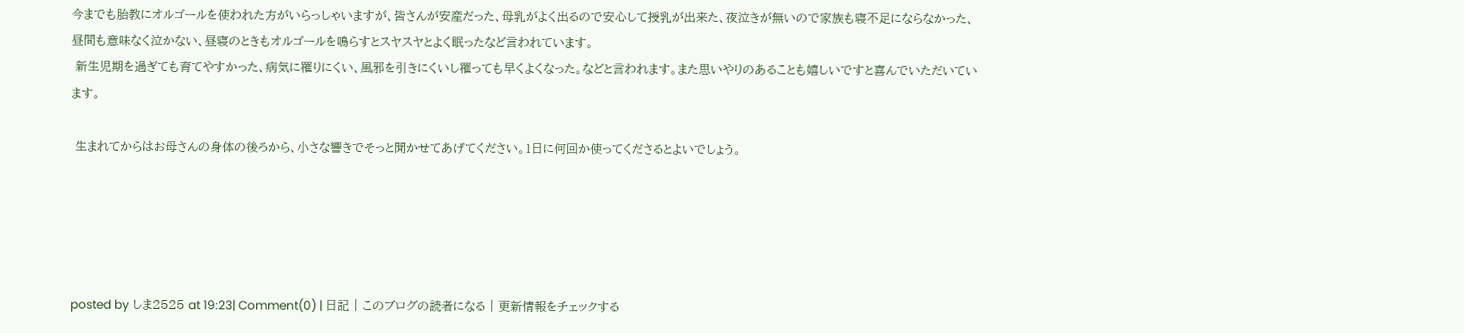今までも胎教にオルゴールを使われた方がいらっしゃいますが、皆さんが安産だった、母乳がよく出るので安心して授乳が出来た、夜泣きが無いので家族も寝不足にならなかった、昼間も意味なく泣かない、昼寝のときもオルゴールを鳴らすとスヤスヤとよく眠ったなど言われています。
 新生児期を過ぎても育てやすかった、病気に罹りにくい、風邪を引きにくいし罹っても早くよくなった。などと言われます。また思いやりのあることも嬉しいですと喜んでいただいています。

 生まれてからはお母さんの身体の後ろから、小さな響きでそっと聞かせてあげてください。1日に何回か使ってくださるとよいでしょう。





posted by しま2525 at 19:23| Comment(0) | 日記 | このブログの読者になる | 更新情報をチェックする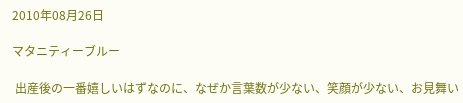2010年08月26日

マタニティーブルー

 出産後の一番嬉しいはずなのに、なぜか言葉数が少ない、笑顔が少ない、お見舞い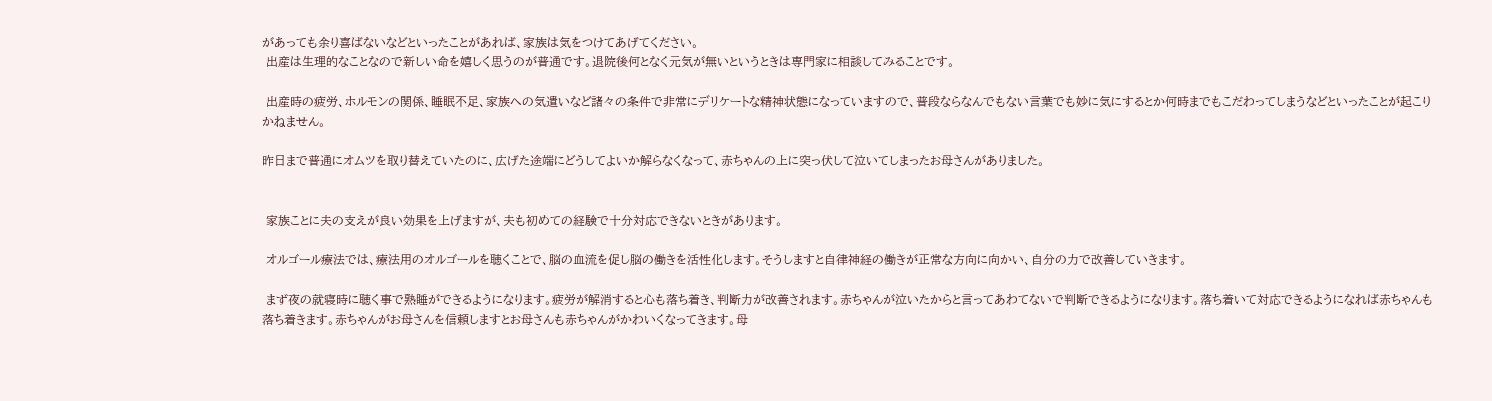があっても余り喜ばないなどといったことがあれば、家族は気をつけてあげてください。
 出産は生理的なことなので新しい命を嬉しく思うのが普通です。退院後何となく元気が無いというときは専門家に相談してみることです。

 出産時の疲労、ホルモンの関係、睡眠不足、家族への気遣いなど諸々の条件で非常にデリケートな精神状態になっていますので、普段ならなんでもない言葉でも妙に気にするとか何時までもこだわってしまうなどといったことが起こりかねません。

昨日まで普通にオムツを取り替えていたのに、広げた途端にどうしてよいか解らなくなって、赤ちゃんの上に突っ伏して泣いてしまったお母さんがありました。


 家族ことに夫の支えが良い効果を上げますが、夫も初めての経験で十分対応できないときがあります。

 オルゴール療法では、療法用のオルゴールを聴くことで、脳の血流を促し脳の働きを活性化します。そうしますと自律神経の働きが正常な方向に向かい、自分の力で改善していきます。

 まず夜の就寝時に聴く事で熟睡ができるようになります。疲労が解消すると心も落ち着き、判断力が改善されます。赤ちゃんが泣いたからと言ってあわてないで判断できるようになります。落ち着いて対応できるようになれば赤ちゃんも落ち着きます。赤ちゃんがお母さんを信頼しますとお母さんも赤ちゃんがかわいくなってきます。母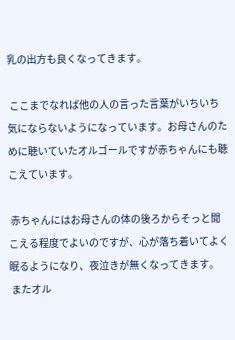乳の出方も良くなってきます。

 ここまでなれば他の人の言った言葉がいちいち気にならないようになっています。お母さんのために聴いていたオルゴールですが赤ちゃんにも聴こえています。

 赤ちゃんにはお母さんの体の後ろからそっと聞こえる程度でよいのですが、心が落ち着いてよく眠るようになり、夜泣きが無くなってきます。
 またオル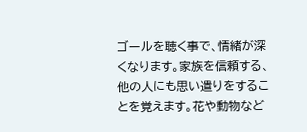ゴールを聴く事で、情緒が深くなります。家族を信頼する、他の人にも思い遣りをすることを覚えます。花や動物など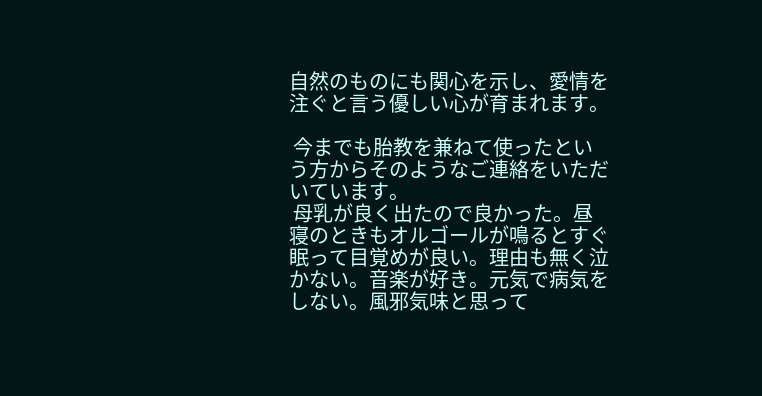自然のものにも関心を示し、愛情を注ぐと言う優しい心が育まれます。

 今までも胎教を兼ねて使ったという方からそのようなご連絡をいただいています。
 母乳が良く出たので良かった。昼寝のときもオルゴールが鳴るとすぐ眠って目覚めが良い。理由も無く泣かない。音楽が好き。元気で病気をしない。風邪気味と思って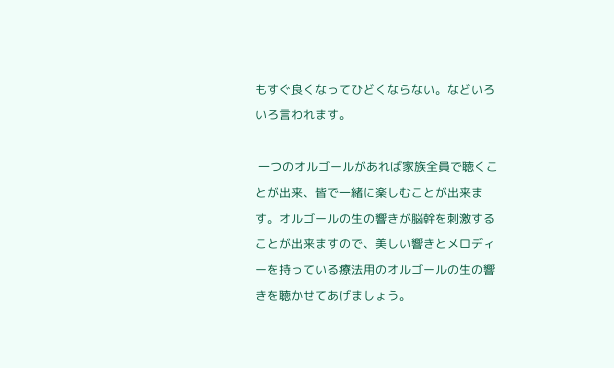もすぐ良くなってひどくならない。などいろいろ言われます。

 一つのオルゴールがあれば家族全員で聴くことが出来、皆で一緒に楽しむことが出来ます。オルゴールの生の響きが脳幹を刺激することが出来ますので、美しい響きとメロディーを持っている療法用のオルゴールの生の響きを聴かせてあげましょう。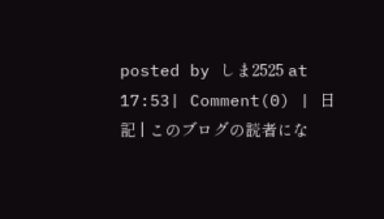posted by しま2525 at 17:53| Comment(0) | 日記 | このブログの読者にな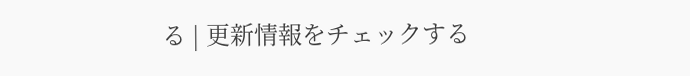る | 更新情報をチェックする